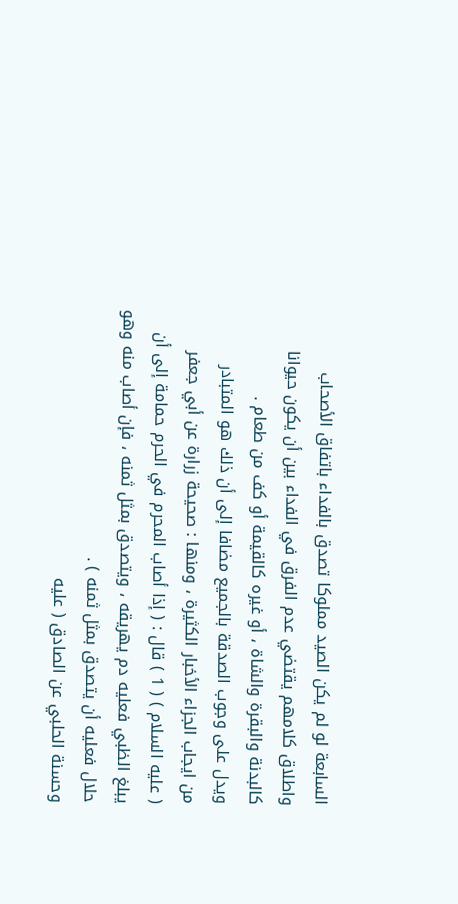السابعة لو لم يكن الصيد مملوكا تصدق بالفداء باتفاق الأصحاب
واطلاق كلامهم يقتضي عدم الفرق في الفداء بين أن يكون حيوانا
كالبدنة والبقرة والشاة ، أو غيره كالقيمة أو كف من طعام .
ويدل على وجوب الصدقة بالجميع مضافا إلى أن ذلك هو المتبادر
من ايجاب الجزاء الأخبار الكثيرة ، ومنها : صحيحة زرارة عن أبي جعفر
( عليه السلام ) ( 1 ) قال : ( إذا أصاب المحرم في الحرم حمامة إلى أن
يبلغ الظبي فعليه دم يهريقه ، ويتصدق بمثل ثمنه ، فإن أصاب منه وهو
حلال فعليه أن يتصدق بمثل ثمنه ) .
وحسنة الحلبي عن الصادق ( عليه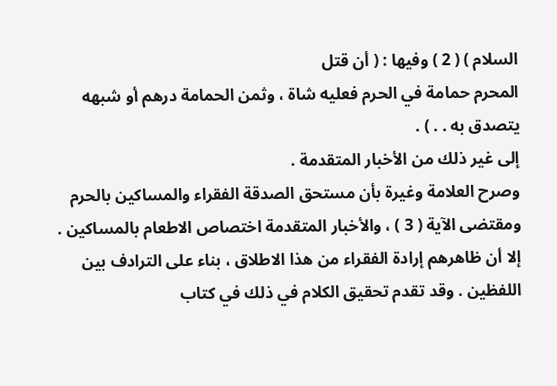السلام ) ( 2 ) وفيها : ( أن قتل
المحرم حمامة في الحرم فعليه شاة ، وثمن الحمامة درهم أو شبهه
يتصدق به . . ) .
إلى غير ذلك من الأخبار المتقدمة .
وصرح العلامة وغيرة بأن مستحق الصدقة الفقراء والمساكين بالحرم
ومقتضى الآية ( 3 ) ، والأخبار المتقدمة اختصاص الاطعام بالمساكين . إلا أن ظاهرهم إرادة الفقراء من هذا الاطلاق ، بناء على الترادف بين
اللفظين . وقد تقدم تحقيق الكلام في ذلك في كتاب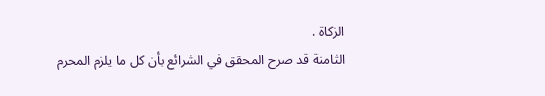الزكاة .
الثامنة قد صرح المحقق في الشرائع بأن كل ما يلزم المحرم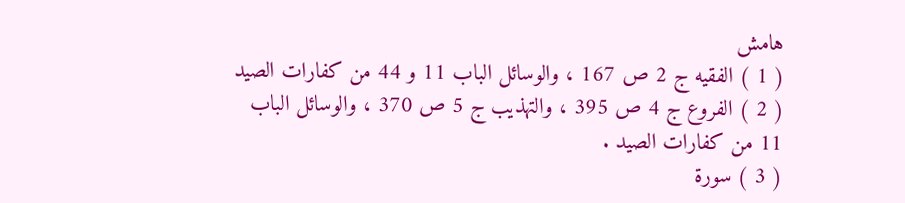هامش
( 1 ) الفقيه ج 2 ص 167 ، والوسائل الباب 11 و 44 من كفارات الصيد
( 2 ) الفروع ج 4 ص 395 ، والتهذيب ج 5 ص 370 ، والوسائل الباب
11 من كفارات الصيد .
( 3 ) سورة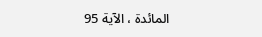المائدة ، الآية 95